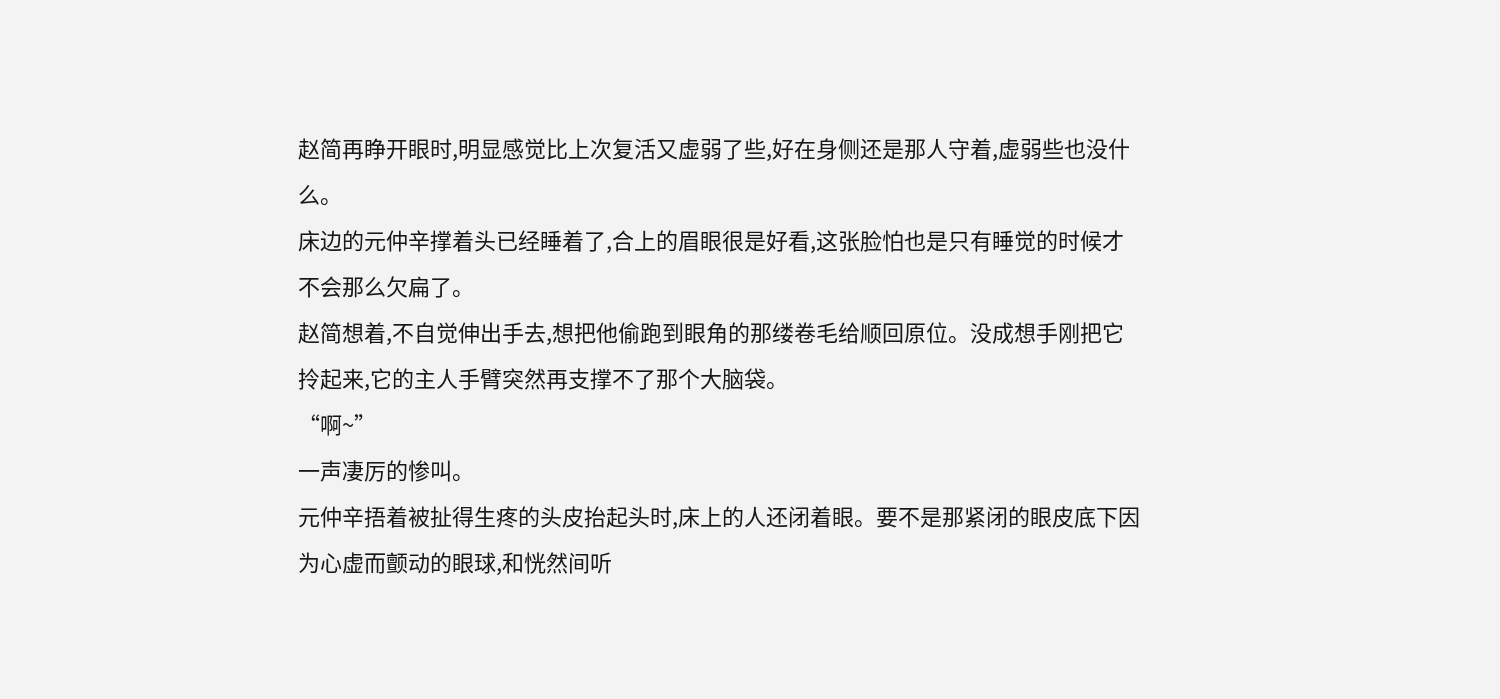赵简再睁开眼时,明显感觉比上次复活又虚弱了些,好在身侧还是那人守着,虚弱些也没什么。
床边的元仲辛撑着头已经睡着了,合上的眉眼很是好看,这张脸怕也是只有睡觉的时候才不会那么欠扁了。
赵简想着,不自觉伸出手去,想把他偷跑到眼角的那缕卷毛给顺回原位。没成想手刚把它拎起来,它的主人手臂突然再支撑不了那个大脑袋。
“啊~”
一声凄厉的惨叫。
元仲辛捂着被扯得生疼的头皮抬起头时,床上的人还闭着眼。要不是那紧闭的眼皮底下因为心虚而颤动的眼球,和恍然间听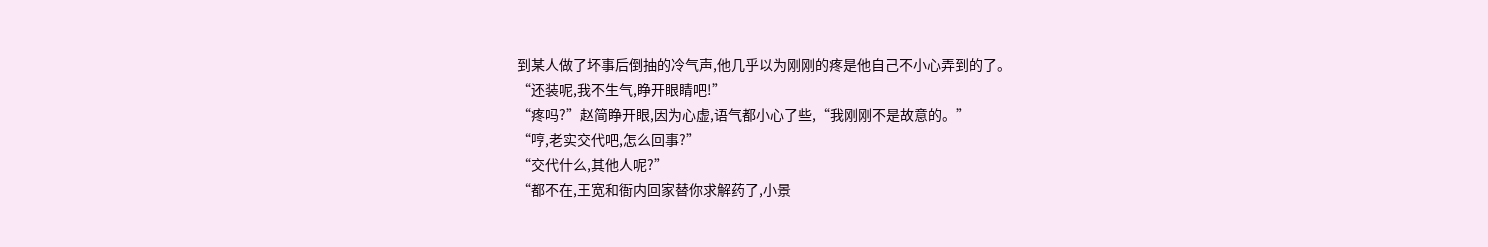到某人做了坏事后倒抽的冷气声,他几乎以为刚刚的疼是他自己不小心弄到的了。
“还装呢,我不生气,睁开眼睛吧!”
“疼吗?”赵简睁开眼,因为心虚,语气都小心了些,“我刚刚不是故意的。”
“哼,老实交代吧,怎么回事?”
“交代什么,其他人呢?”
“都不在,王宽和衙内回家替你求解药了,小景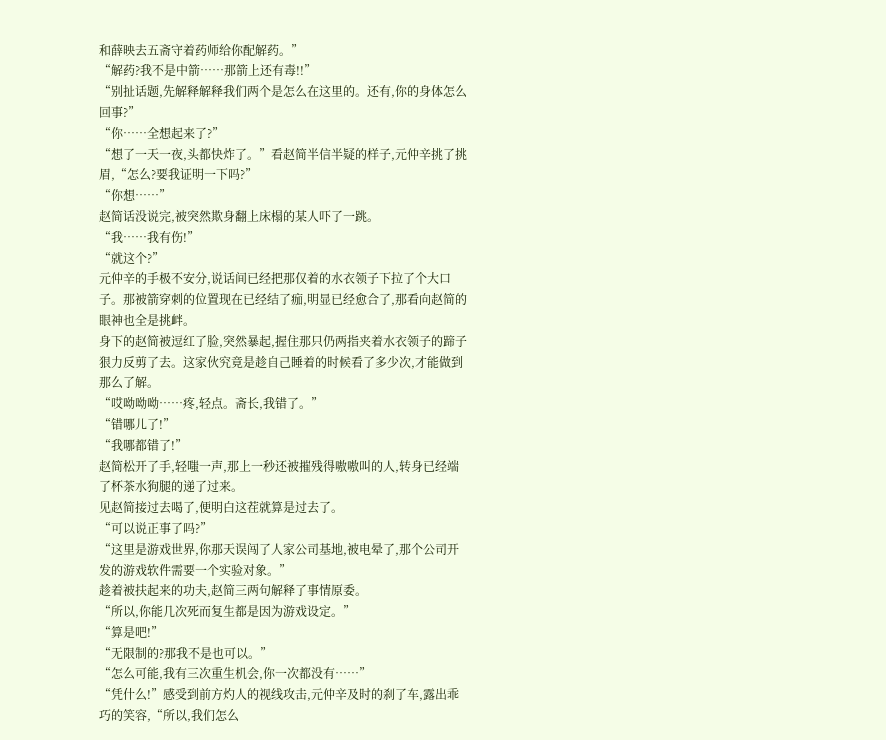和薛映去五斋守着药师给你配解药。”
“解药?我不是中箭……那箭上还有毒!!”
“别扯话题,先解释解释我们两个是怎么在这里的。还有,你的身体怎么回事?”
“你……全想起来了?”
“想了一天一夜,头都快炸了。”看赵简半信半疑的样子,元仲辛挑了挑眉,“怎么?要我证明一下吗?”
“你想……”
赵简话没说完,被突然欺身翻上床榻的某人吓了一跳。
“我……我有伤!”
“就这个?”
元仲辛的手极不安分,说话间已经把那仅着的水衣领子下拉了个大口子。那被箭穿刺的位置现在已经结了痂,明显已经愈合了,那看向赵简的眼神也全是挑衅。
身下的赵简被逗红了脸,突然暴起,握住那只仍两指夹着水衣领子的蹄子狠力反剪了去。这家伙究竟是趁自己睡着的时候看了多少次,才能做到那么了解。
“哎呦呦呦……疼,轻点。斋长,我错了。”
“错哪儿了!”
“我哪都错了!”
赵简松开了手,轻嗤一声,那上一秒还被摧残得嗷嗷叫的人,转身已经端了杯茶水狗腿的递了过来。
见赵简接过去喝了,便明白这茬就算是过去了。
“可以说正事了吗?”
“这里是游戏世界,你那天误闯了人家公司基地,被电晕了,那个公司开发的游戏软件需要一个实验对象。”
趁着被扶起来的功夫,赵简三两句解释了事情原委。
“所以,你能几次死而复生都是因为游戏设定。”
“算是吧!”
“无限制的?那我不是也可以。”
“怎么可能,我有三次重生机会,你一次都没有……”
“凭什么!”感受到前方灼人的视线攻击,元仲辛及时的刹了车,露出乖巧的笑容,“所以,我们怎么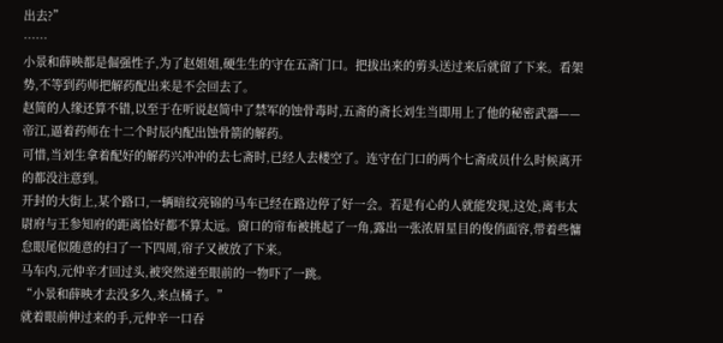出去?”
……
小景和薛映都是倔强性子,为了赵姐姐,硬生生的守在五斋门口。把拔出来的剪头送过来后就留了下来。看架势,不等到药师把解药配出来是不会回去了。
赵简的人缘还算不错,以至于在听说赵简中了禁军的蚀骨毒时,五斋的斋长刘生当即用上了他的秘密武器——帝江,逼着药师在十二个时辰内配出蚀骨箭的解药。
可惜,当刘生拿着配好的解药兴冲冲的去七斋时,已经人去楼空了。连守在门口的两个七斋成员什么时候离开的都没注意到。
开封的大街上,某个路口,一辆暗纹亮锦的马车已经在路边停了好一会。若是有心的人就能发现,这处,离韦太尉府与王参知府的距离恰好都不算太远。窗口的帘布被挑起了一角,露出一张浓眉星目的俊俏面容,带着些慵怠眼尾似随意的扫了一下四周,帘子又被放了下来。
马车内,元仲辛才回过头,被突然递至眼前的一物吓了一跳。
“小景和薛映才去没多久,来点橘子。”
就着眼前伸过来的手,元仲辛一口吞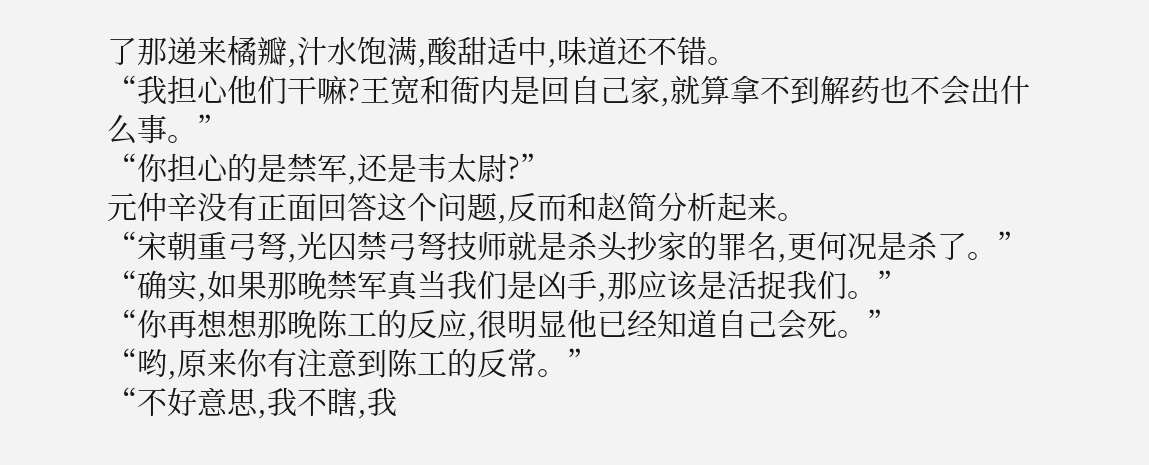了那递来橘瓣,汁水饱满,酸甜适中,味道还不错。
“我担心他们干嘛?王宽和衙内是回自己家,就算拿不到解药也不会出什么事。”
“你担心的是禁军,还是韦太尉?”
元仲辛没有正面回答这个问题,反而和赵简分析起来。
“宋朝重弓弩,光囚禁弓弩技师就是杀头抄家的罪名,更何况是杀了。”
“确实,如果那晚禁军真当我们是凶手,那应该是活捉我们。”
“你再想想那晚陈工的反应,很明显他已经知道自己会死。”
“哟,原来你有注意到陈工的反常。”
“不好意思,我不瞎,我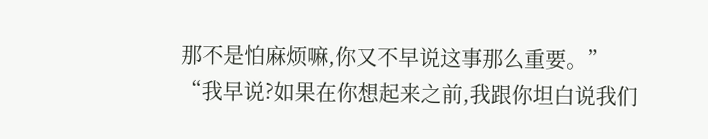那不是怕麻烦嘛,你又不早说这事那么重要。”
“我早说?如果在你想起来之前,我跟你坦白说我们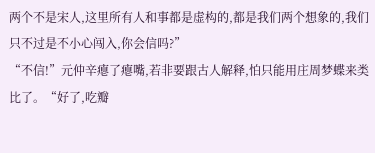两个不是宋人,这里所有人和事都是虚构的,都是我们两个想象的,我们只不过是不小心闯入,你会信吗?”
“不信!”元仲辛瘪了瘪嘴,若非要跟古人解释,怕只能用庄周梦蝶来类比了。“好了,吃瓣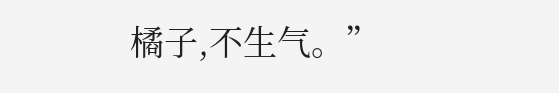橘子,不生气。”